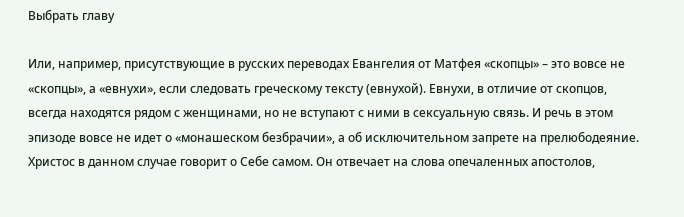Выбрать главу

Или, например, присутствующие в русских переводах Евангелия от Матфея «скопцы» – это вовсе не «скопцы», а «евнухи», если следовать греческому тексту (евнухой). Евнухи, в отличие от скопцов, всегда находятся рядом с женщинами, но не вступают с ними в сексуальную связь. И речь в этом эпизоде вовсе не идет о «монашеском безбрачии», а об исключительном запрете на прелюбодеяние. Христос в данном случае говорит о Себе самом. Он отвечает на слова опечаленных апостолов,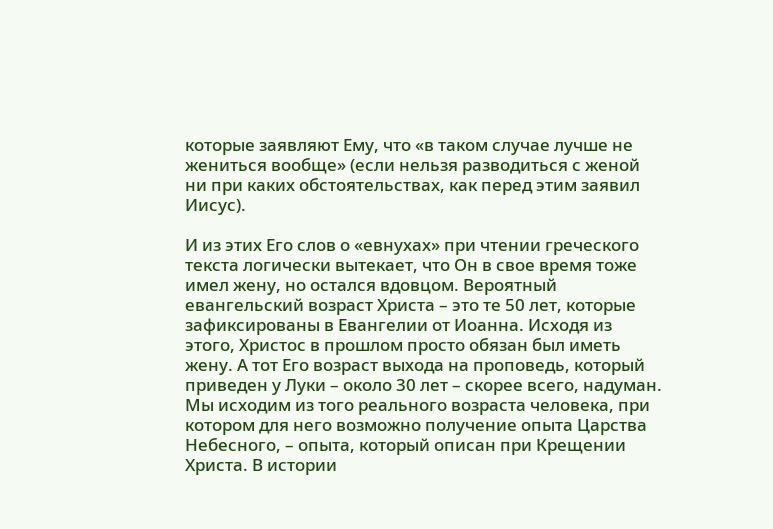которые заявляют Ему, что «в таком случае лучше не жениться вообще» (если нельзя разводиться с женой ни при каких обстоятельствах, как перед этим заявил Иисус).

И из этих Его слов о «евнухах» при чтении греческого текста логически вытекает, что Он в свое время тоже имел жену, но остался вдовцом. Вероятный евангельский возраст Христа – это те 50 лет, которые зафиксированы в Евангелии от Иоанна. Исходя из этого, Христос в прошлом просто обязан был иметь жену. А тот Его возраст выхода на проповедь, который приведен у Луки – около 30 лет – скорее всего, надуман. Мы исходим из того реального возраста человека, при котором для него возможно получение опыта Царства Небесного, – опыта, который описан при Крещении Христа. В истории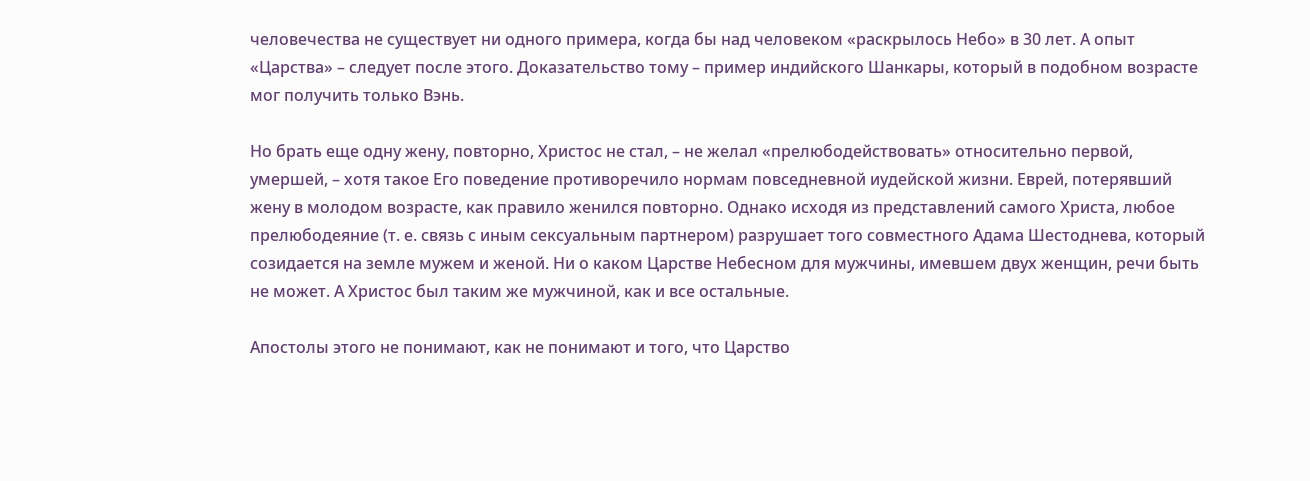человечества не существует ни одного примера, когда бы над человеком «раскрылось Небо» в 30 лет. А опыт «Царства» – следует после этого. Доказательство тому – пример индийского Шанкары, который в подобном возрасте мог получить только Вэнь.

Но брать еще одну жену, повторно, Христос не стал, – не желал «прелюбодействовать» относительно первой, умершей, – хотя такое Его поведение противоречило нормам повседневной иудейской жизни. Еврей, потерявший жену в молодом возрасте, как правило женился повторно. Однако исходя из представлений самого Христа, любое прелюбодеяние (т. е. связь с иным сексуальным партнером) разрушает того совместного Адама Шестоднева, который созидается на земле мужем и женой. Ни о каком Царстве Небесном для мужчины, имевшем двух женщин, речи быть не может. А Христос был таким же мужчиной, как и все остальные.

Апостолы этого не понимают, как не понимают и того, что Царство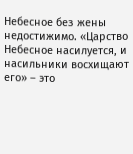Небесное без жены недостижимо. «Царство Небесное насилуется, и насильники восхищают его» – это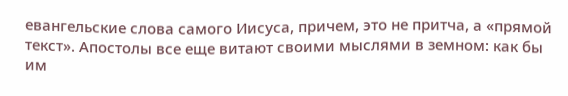евангельские слова самого Иисуса, причем, это не притча, а «прямой текст». Апостолы все еще витают своими мыслями в земном: как бы им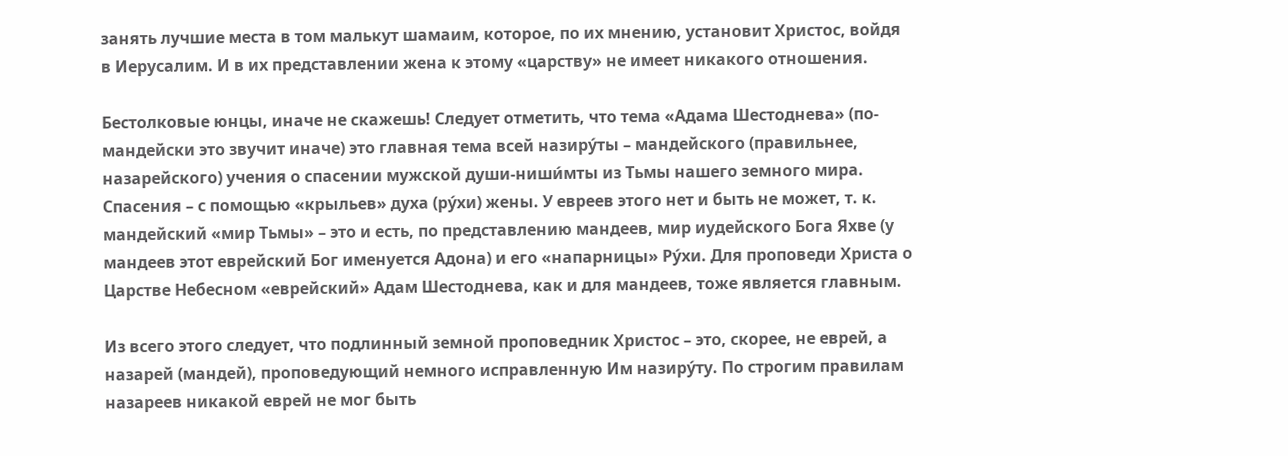занять лучшие места в том малькут шамаим, которое, по их мнению, установит Христос, войдя в Иерусалим. И в их представлении жена к этому «царству» не имеет никакого отношения.

Бестолковые юнцы, иначе не скажешь! Следует отметить, что тема «Адама Шестоднева» (по-мандейски это звучит иначе) это главная тема всей назиру́ты – мандейского (правильнее, назарейского) учения о спасении мужской души-ниши́мты из Тьмы нашего земного мира. Спасения – с помощью «крыльев» духа (ру́хи) жены. У евреев этого нет и быть не может, т. к. мандейский «мир Тьмы» – это и есть, по представлению мандеев, мир иудейского Бога Яхве (у мандеев этот еврейский Бог именуется Адона) и его «напарницы» Ру́хи. Для проповеди Христа о Царстве Небесном «еврейский» Адам Шестоднева, как и для мандеев, тоже является главным.

Из всего этого следует, что подлинный земной проповедник Христос – это, скорее, не еврей, а назарей (мандей), проповедующий немного исправленную Им назиру́ту. По строгим правилам назареев никакой еврей не мог быть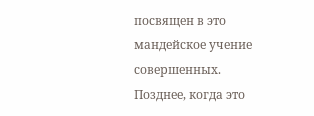посвящен в это мандейское учение совершенных. Позднее, когда это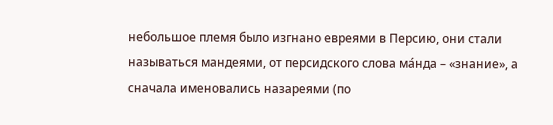небольшое племя было изгнано евреями в Персию, они стали называться мандеями, от персидского слова ма́нда – «знание», а сначала именовались назареями (по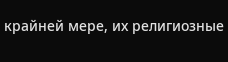крайней мере, их религиозные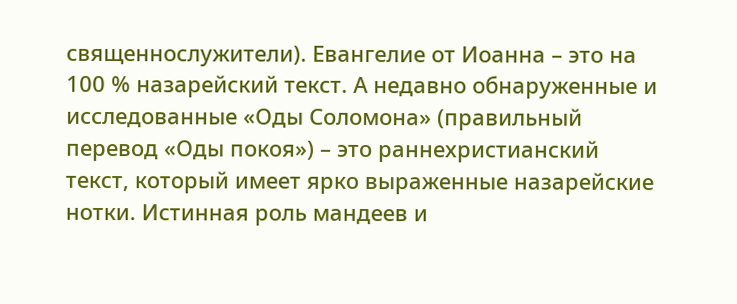священнослужители). Евангелие от Иоанна – это на 100 % назарейский текст. А недавно обнаруженные и исследованные «Оды Соломона» (правильный перевод «Оды покоя») – это раннехристианский текст, который имеет ярко выраженные назарейские нотки. Истинная роль мандеев и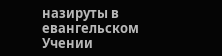назируты в евангельском Учении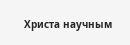Христа научным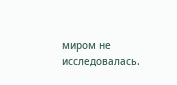миром не исследовалась.